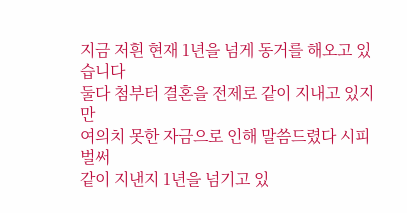지금 저흰 현재 1년을 넘게 동거를 해오고 있습니다
둘다 첨부터 결혼을 전제로 같이 지내고 있지만
여의치 못한 자금으로 인해 말씀드렸다 시피 벌써
같이 지낸지 1년을 넘기고 있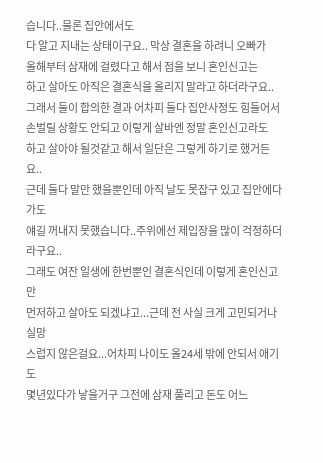습니다..물론 집안에서도
다 알고 지내는 상태이구요.. 막상 결혼을 하려니 오빠가
올해부터 삼재에 걸렸다고 해서 점을 보니 혼인신고는
하고 살아도 아직은 결혼식을 올리지 말라고 하더라구요..
그래서 둘이 합의한 결과 어차피 둘다 집안사정도 힘들어서
손벌릴 상황도 안되고 이렇게 살바엔 정말 혼인신고라도
하고 살아야 될것같고 해서 일단은 그렇게 하기로 했거든요..
근데 둘다 말만 했을뿐인데 아직 날도 못잡구 있고 집안에다가도
얘길 꺼내지 못했습니다..주위에선 제입장을 많이 걱정하더라구요..
그래도 여잔 일생에 한번뿐인 결혼식인데 이렇게 혼인신고만
먼저하고 살아도 되겠냐고...근데 전 사실 크게 고민되거나 실망
스럽지 않은걸요...어차피 나이도 올24세 밖에 안되서 애기도
몇년있다가 낳을거구 그전에 삼재 풀리고 돈도 어느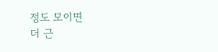정도 모이면
더 근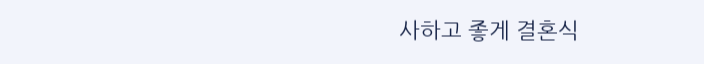사하고 좋게 결혼식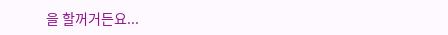을 할꺼거든요...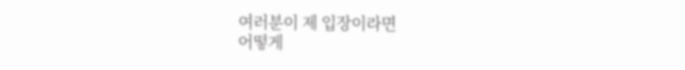여러분이 제 입장이라면
어떻게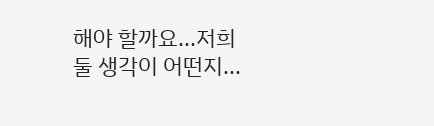해야 할까요...저희 둘 생각이 어떤지...